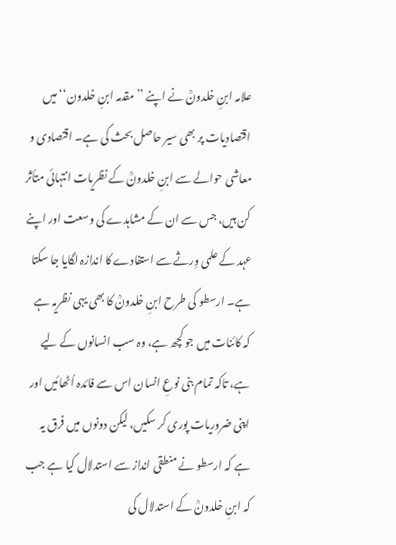علامہ ابنِ خلدونؒ نے اپنے ’’مقدمہ ابنِ خلدون‘‘ میں اقتصادیات پر بھی سیر حاصل بحث کی ہے۔ اقتصادی و معاشی حوالے سے ابنِ خلدونؒ کے نظریات انتہائی متأثر کن ہیں، جس سے ان کے مشاہدے کی وسعت اور اپنے عہد کے علمی وِرثے سے استفادے کا اندازہ لگایا جا سکتا ہے۔ ارسطو کی طرح ابنِ خلدونؒ کا بھی یہی نظریہ ہے کہ کائنات میں جو کچھ ہے، وہ سب انسانوں کے لیے ہے، تاکہ تمام بنی نوعِ انسان اس سے فائدہ اُٹھائیں اور اپنی ضروریات پوری کر سکیں، لیکن دونوں میں فرق یہ ہے کہ ارسطو نے منطقی انداز سے استدلال کیا ہے جب کہ ابنِ خلدونؒ کے استدلال کی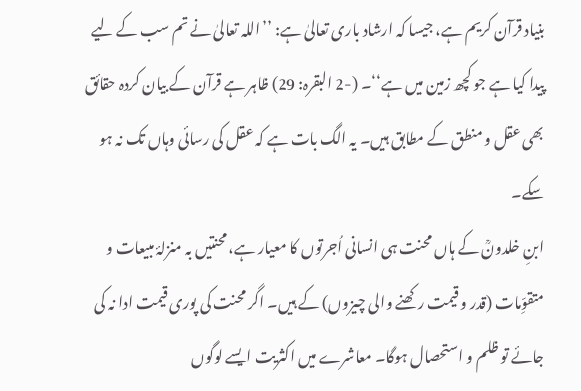بنیاد قرآن کریم ہے، جیسا کہ ارشاد باری تعالیٰ ہے: ’’اللہ تعالیٰ نے تم سب کے لیے پیدا کیا ہے جو کچھ زمین میں ہے‘‘۔ (-2 البقرہ: 29) ظاہر ہے قرآن کے بیان کردہ حقائق بھی عقل و منطق کے مطابق ہیں۔ یہ الگ بات ہے کہ عقل کی رسائی وہاں تک نہ ہو سکے۔
ابنِ خلدونؒ کے ہاں محنت ہی انسانی اُجرتوں کا معیار ہے، محنتیں بہ منزلۂ مبیعات و متقوِّمات (قدر و قیمت رکھنے والی چیزوں) کے ہیں۔ اگر محنت کی پوری قیمت ادا نہ کی جائے تو ظلم و استحصال ہوگا۔ معاشرے میں اکثریت ایسے لوگوں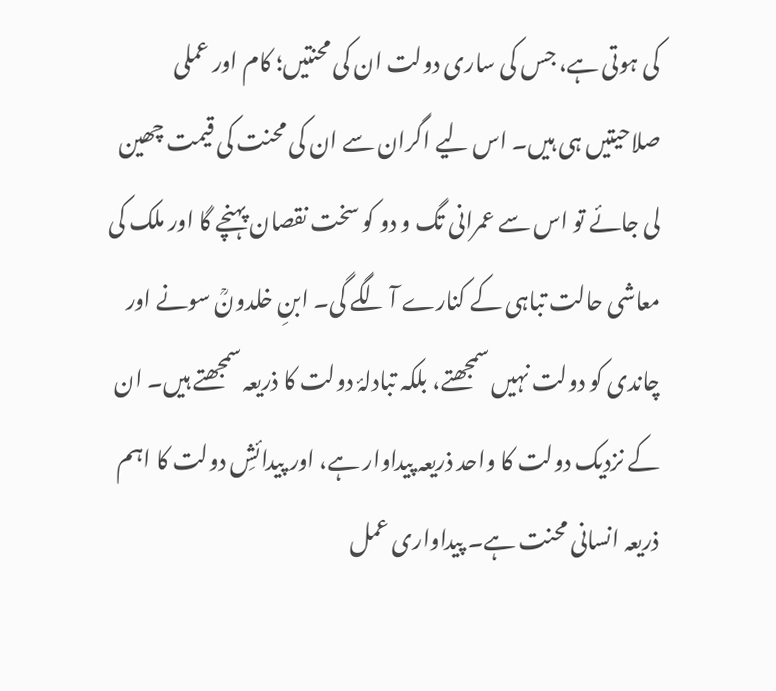کی ہوتی ہے، جس کی ساری دولت ان کی محنتیں؛ کام اور عملی صلاحیتیں ہی ہیں۔ اس لیے اگران سے ان کی محنت کی قیمت چھین لی جائے تو اس سے عمرانی تگ و دو کو سخت نقصان پہنچے گا اور ملک کی معاشی حالت تباہی کے کنارے آ لگے گی۔ ابنِ خلدونؒ سونے اور چاندی کو دولت نہیں سمجھتے، بلکہ تبادلۂ دولت کا ذریعہ سمجھتے ہیں۔ ان کے نزدیک دولت کا واحد ذریعہ پیداوار ہے، اور پیدائشِ دولت کا اہم ذریعہ انسانی محنت ہے۔ پیداواری عمل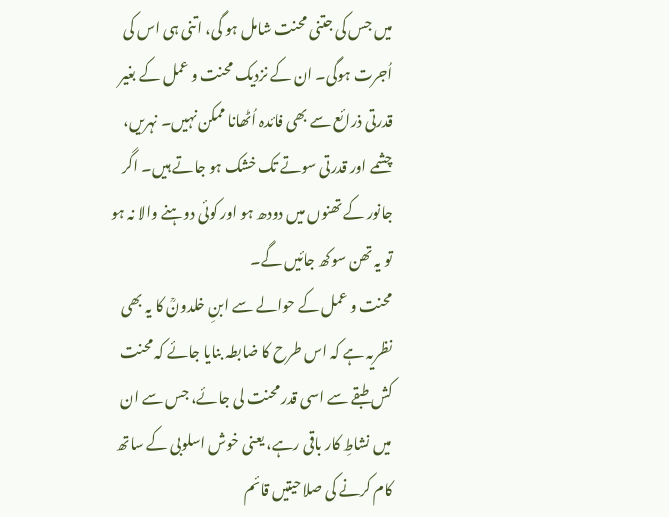میں جس کی جتنی محنت شامل ہو گی، اتنی ہی اس کی اُجرت ہوگی۔ ان کے نزدیک محنت و عمل کے بغیر قدرتی ذرائع سے بھی فائدہ اُٹھانا ممکن نہیں۔ نہریں، چشمے اور قدرتی سوتے تک خشک ہو جاتے ہیں۔ اگر جانور کے تھنوں میں دودھ ہو اور کوئی دوہنے والا نہ ہو تو یہ تھن سوکھ جائیں گے۔
محنت و عمل کے حوالے سے ابنِ خلدونؒ کا یہ بھی نظریہ ہے کہ اس طرح کا ضابطہ بنایا جائے کہ محنت کش طبقے سے اسی قدر محنت لی جائے، جس سے ان میں نشاطِ کار باقی رہے، یعنی خوش اسلوبی کے ساتھ کام کرنے کی صلاحیتیں قائم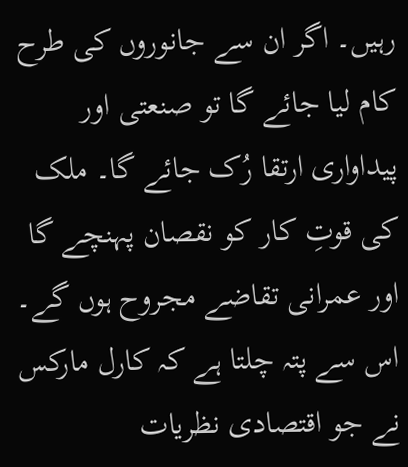رہیں۔ اگر ان سے جانوروں کی طرح کام لیا جائے گا تو صنعتی اور پیداواری ارتقا رُک جائے گا۔ ملک کی قوتِ کار کو نقصان پہنچے گا اور عمرانی تقاضے مجروح ہوں گے۔ اس سے پتہ چلتا ہے کہ کارل مارکس نے جو اقتصادی نظریات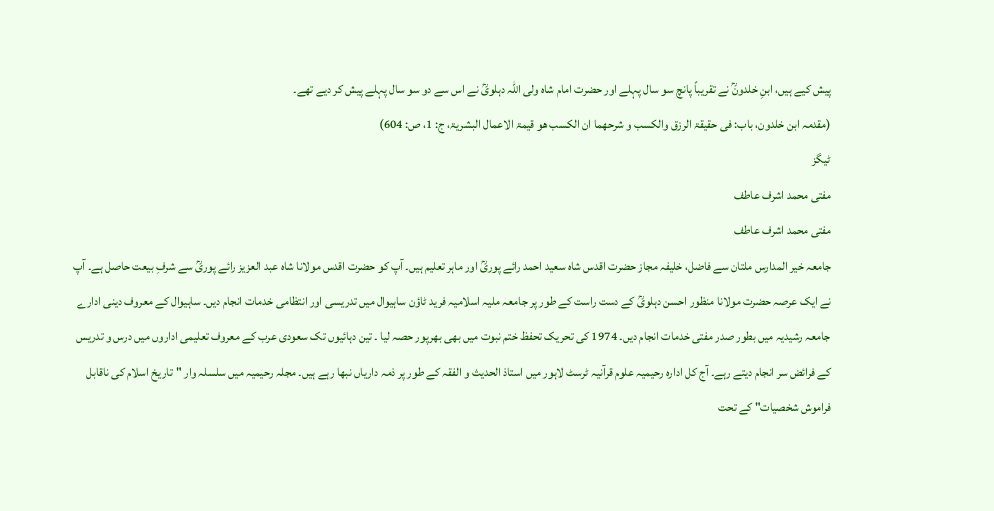پیش کیے ہیں، ابنِ خلدونؒ نے تقریباً پانچ سو سال پہلے اور حضرت امام شاہ ولی اللہ دہلویؒ نے اس سے دو سو سال پہلے پیش کر دیے تھے۔
(مقدمہ ابن خلدون، باب: فی حقیقۃ الرزق والکسب و شرحھما ان الکسب ھو قیمۃ الاعمال البشریۃ، ج: 1، ص: 604)
ٹیگز
مفتی محمد اشرف عاطف
مفتی محمد اشرف عاطف
جامعہ خیر المدارس ملتان سے فاضل، خلیفہ مجاز حضرت اقدس شاہ سعید احمد رائے پوریؒ اور ماہر تعلیم ہیں۔ آپ کو حضرت اقدس مولانا شاہ عبد العزیز رائے پوریؒ سے شرفِ بیعت حاصل ہے۔ آپ نے ایک عرصہ حضرت مولانا منظور احسن دہلویؒ کے دست راست کے طور پر جامعہ ملیہ اسلامیہ فرید ٹاؤن ساہیوال میں تدریسی اور انتظامی خدمات انجام دیں۔ ساہیوال کے معروف دینی ادارے جامعہ رشیدیہ میں بطور صدر مفتی خدمات انجام دیں۔ 1974 کی تحریک تحفظ ختم نبوت میں بھی بھرپور حصہ لیا ۔ تین دہائیوں تک سعودی عرب کے معروف تعلیمی اداروں میں درس و تدریس کے فرائض سر انجام دیتے رہے۔ آج کل ادارہ رحیمیہ علوم قرآنیہ ٹرسٹ لاہور میں استاذ الحدیث و الفقہ کے طور پر ذمہ داریاں نبھا رہے ہیں۔ مجلہ رحیمیہ میں سلسلہ وار "تاریخ اسلام کی ناقابل فراموش شخصیات" کے تحت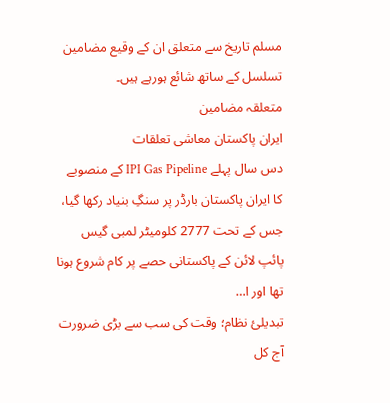مسلم تاریخ سے متعلق ان کے وقیع مضامین تسلسل کے ساتھ شائع ہورہے ہیں۔
متعلقہ مضامین
ایران پاکستان معاشی تعلقات
دس سال پہلے IPI Gas Pipeline کے منصوبے کا ایران پاکستان بارڈر پر سنگِ بنیاد رکھا گیا، جس کے تحت 2777 کلومیٹر لمبی گیس پائپ لائن کے پاکستانی حصے پر کام شروع ہونا تھا اور ا…
تبدیلیٔ نظام؛ وقت کی سب سے بڑی ضرورت
آج کل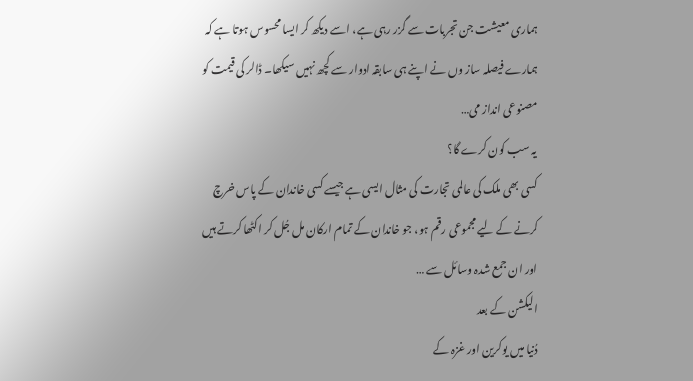ہماری معیشت جن تجربات سے گزر رہی ہے، اسے دیکھ کر ایسا محسوس ہوتا ہے کہ ہمارے فیصلہ ساز وں نے اپنے ہی سابقہ ادوار سے کچھ نہیں سیکھا۔ ڈالر کی قیمت کو مصنوعی انداز می…
یہ سب کون کرے گا؟
کسی بھی ملک کی عالمی تجارت کی مثال ایسی ہے جیسے کسی خاندان کے پاس خرچ کرنے کے لیے مجموعی رقم ہو، جو خاندان کے تمام ارکان مل جُل کر اکٹھا کرتے ہیں اور ان جمع شدہ وسائل سے …
الیکشن کے بعد
دُنیا میں یوکرین اور غزہ کے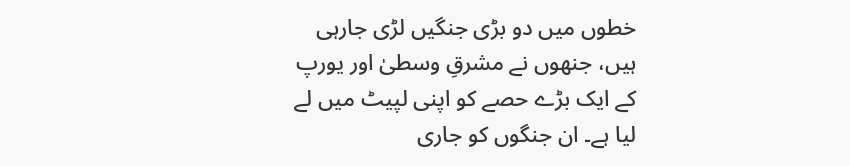خطوں میں دو بڑی جنگیں لڑی جارہی ہیں، جنھوں نے مشرقِ وسطیٰ اور یورپ کے ایک بڑے حصے کو اپنی لپیٹ میں لے لیا ہے۔ ان جنگوں کو جاری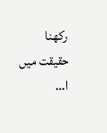رکھنا حقیقت میں ا…